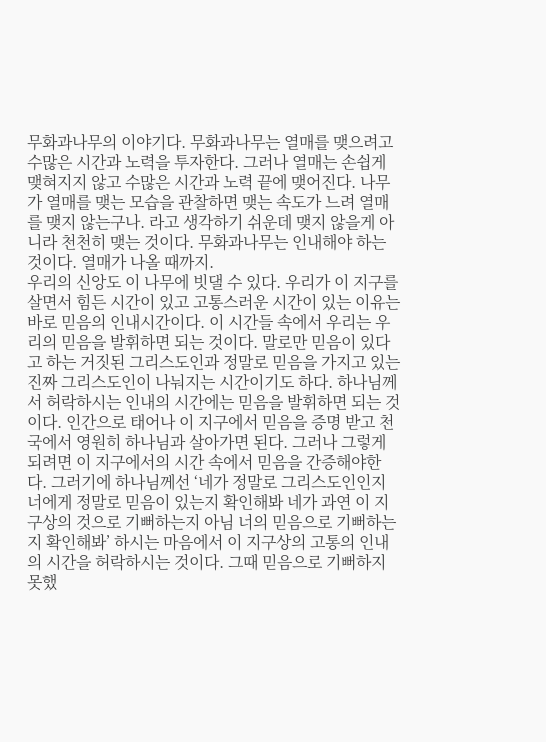무화과나무의 이야기다. 무화과나무는 열매를 맺으려고 수많은 시간과 노력을 투자한다. 그러나 열매는 손쉽게 맺혀지지 않고 수많은 시간과 노력 끝에 맺어진다. 나무가 열매를 맺는 모습을 관찰하면 맺는 속도가 느려 열매를 맺지 않는구나. 라고 생각하기 쉬운데 맺지 않을게 아니라 천천히 맺는 것이다. 무화과나무는 인내해야 하는 것이다. 열매가 나올 때까지.
우리의 신앙도 이 나무에 빗댈 수 있다. 우리가 이 지구를 살면서 힘든 시간이 있고 고통스러운 시간이 있는 이유는 바로 믿음의 인내시간이다. 이 시간들 속에서 우리는 우리의 믿음을 발휘하면 되는 것이다. 말로만 믿음이 있다고 하는 거짓된 그리스도인과 정말로 믿음을 가지고 있는 진짜 그리스도인이 나눠지는 시간이기도 하다. 하나님께서 허락하시는 인내의 시간에는 믿음을 발휘하면 되는 것이다. 인간으로 태어나 이 지구에서 믿음을 증명 받고 천국에서 영원히 하나님과 살아가면 된다. 그러나 그렇게 되려면 이 지구에서의 시간 속에서 믿음을 간증해야한다. 그러기에 하나님께선 ‘네가 정말로 그리스도인인지 너에게 정말로 믿음이 있는지 확인해봐 네가 과연 이 지구상의 것으로 기뻐하는지 아님 너의 믿음으로 기뻐하는지 확인해봐’ 하시는 마음에서 이 지구상의 고통의 인내의 시간을 허락하시는 것이다. 그때 믿음으로 기뻐하지 못했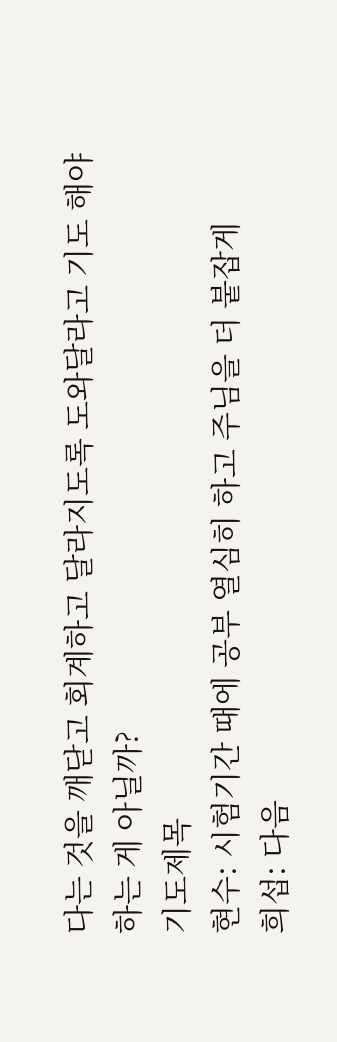다는 것을 깨닫고 회계하고 달라지도록 도와달라고 기도 해야 하는 게 아닐까?
기도제목
현수: 시험기간 때에 공부 열심히 하고 주님을 더 붙잡게
희섭: 다음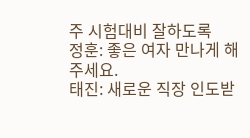주 시험대비 잘하도록
정훈: 좋은 여자 만나게 해주세요.
태진: 새로운 직장 인도받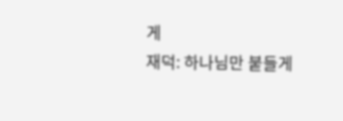게
재덕: 하나님만 붙들게